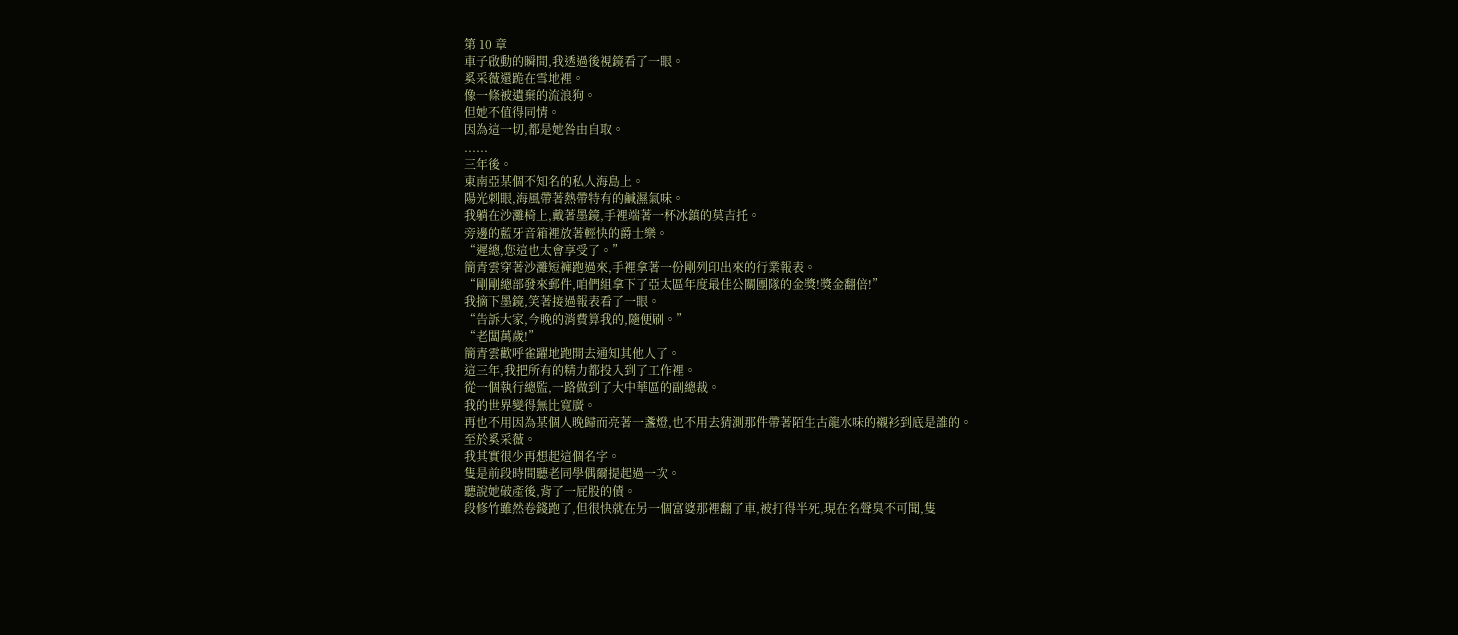第 10 章
車子啟動的瞬間,我透過後視鏡看了一眼。
奚采薇還跪在雪地裡。
像一條被遺棄的流浪狗。
但她不值得同情。
因為這一切,都是她咎由自取。
......
三年後。
東南亞某個不知名的私人海島上。
陽光刺眼,海風帶著熱帶特有的鹹濕氣味。
我躺在沙灘椅上,戴著墨鏡,手裡端著一杯冰鎮的莫吉托。
旁邊的藍牙音箱裡放著輕快的爵士樂。
“遲總,您這也太會享受了。”
簡青雲穿著沙灘短褲跑過來,手裡拿著一份剛列印出來的行業報表。
“剛剛總部發來郵件,咱們組拿下了亞太區年度最佳公關團隊的金獎!獎金翻倍!”
我摘下墨鏡,笑著接過報表看了一眼。
“告訴大家,今晚的消費算我的,隨便刷。”
“老闆萬歲!”
簡青雲歡呼雀躍地跑開去通知其他人了。
這三年,我把所有的精力都投入到了工作裡。
從一個執行總監,一路做到了大中華區的副總裁。
我的世界變得無比寬廣。
再也不用因為某個人晚歸而亮著一盞燈,也不用去猜測那件帶著陌生古龍水味的襯衫到底是誰的。
至於奚采薇。
我其實很少再想起這個名字。
隻是前段時間聽老同學偶爾提起過一次。
聽說她破產後,背了一屁股的債。
段修竹雖然卷錢跑了,但很快就在另一個富婆那裡翻了車,被打得半死,現在名聲臭不可聞,隻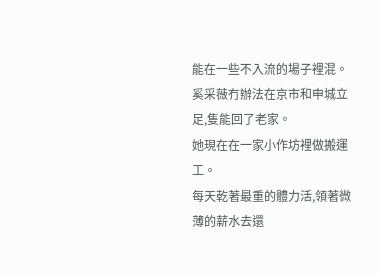能在一些不入流的場子裡混。
奚采薇冇辦法在京市和申城立足,隻能回了老家。
她現在在一家小作坊裡做搬運工。
每天乾著最重的體力活,領著微薄的薪水去還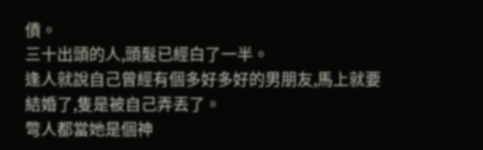債。
三十出頭的人,頭髮已經白了一半。
逢人就說自己曾經有個多好多好的男朋友,馬上就要結婚了,隻是被自己弄丟了。
彆人都當她是個神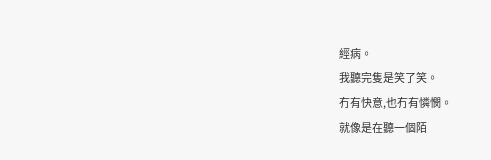經病。
我聽完隻是笑了笑。
冇有快意,也冇有憐憫。
就像是在聽一個陌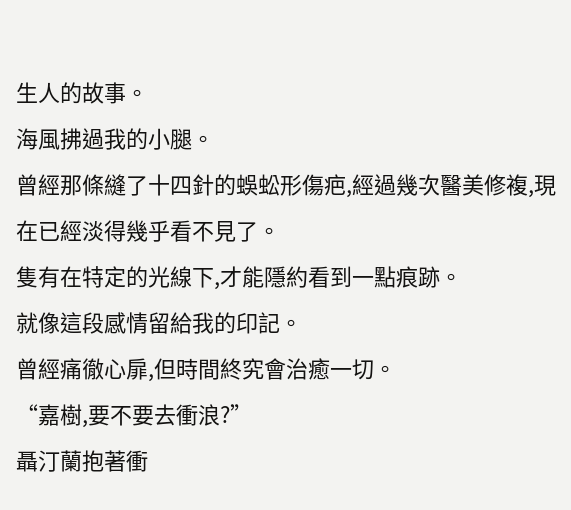生人的故事。
海風拂過我的小腿。
曾經那條縫了十四針的蜈蚣形傷疤,經過幾次醫美修複,現在已經淡得幾乎看不見了。
隻有在特定的光線下,才能隱約看到一點痕跡。
就像這段感情留給我的印記。
曾經痛徹心扉,但時間終究會治癒一切。
“嘉樹,要不要去衝浪?”
聶汀蘭抱著衝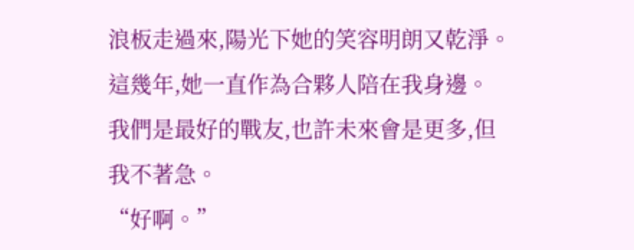浪板走過來,陽光下她的笑容明朗又乾淨。
這幾年,她一直作為合夥人陪在我身邊。
我們是最好的戰友,也許未來會是更多,但我不著急。
“好啊。”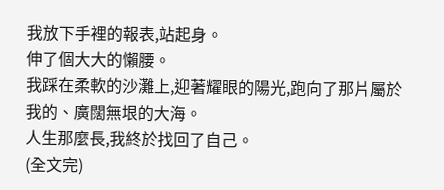我放下手裡的報表,站起身。
伸了個大大的懶腰。
我踩在柔軟的沙灘上,迎著耀眼的陽光,跑向了那片屬於我的、廣闊無垠的大海。
人生那麼長,我終於找回了自己。
(全文完)